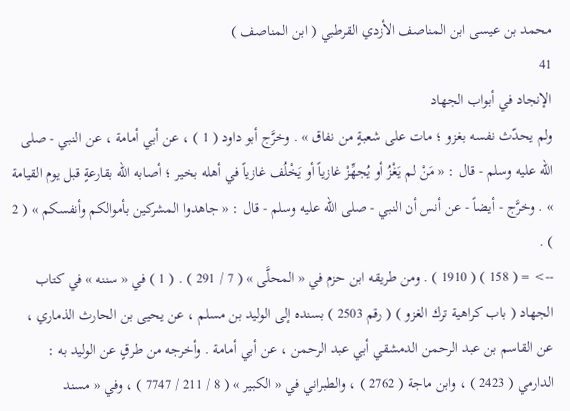محمد بن عيسى ابن المناصف الأزدي القرطبي ( ابن المناصف )
41
الإنجاد في أبواب الجهاد
ولم يحدّث نفسه بغزو ؛ مات على شعبةٍ من نفاق » . وخرَّج أبو داود ( 1 ) ، عن أبي أمامة ، عن النبي - صلى الله عليه وسلم - قال : « مَنْ لم يَغْزُ أو يُجهِّزْ غازياً أو يَخْلُف غازياً في أهله بخير ؛ أصابه الله بقارعةٍ قبل يوم القيامة » . وخرَّج - أيضاً - عن أنس أن النبي - صلى الله عليه وسلم - قال : « جاهدوا المشركين بأموالكم وأنفسكم » ( 2 ) .
--> = ( 158 ) ( 1910 ) . ومن طريقه ابن حزم في « المحلَّى » ( 7 / 291 ) . ( 1 ) في « سننه » في كتاب الجهاد ( باب كراهية ترك الغزو ) ( رقم 2503 ) بسنده إلى الوليد بن مسلم ، عن يحيى بن الحارث الذماري ، عن القاسم بن عبد الرحمن الدمشقي أبي عبد الرحمن ، عن أبي أمامة . وأخرجه من طرقٍ عن الوليد به : الدارمي ( 2423 ) ، وابن ماجة ( 2762 ) ، والطبراني في « الكبير » ( 8 / 211 / 7747 ) ، وفي « مسند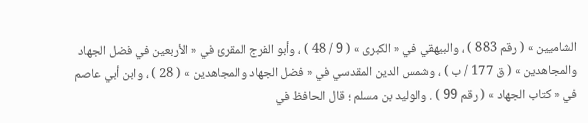الشاميين » ( رقم 883 ) ، والبيهقي في « الكبرى » ( 9 / 48 ) ، وأبو الفرج المقرئ في « الأربعين في فضل الجهاد والمجاهدين » ( ق 177 / ب ) ، وشمس الدين المقدسي في « فضل الجهاد والمجاهدين » ( 28 ) ، وابن أبي عاصم في « كتاب الجهاد » ( رقم 99 ) . والوليد بن مسلم ؛ قال الحافظ في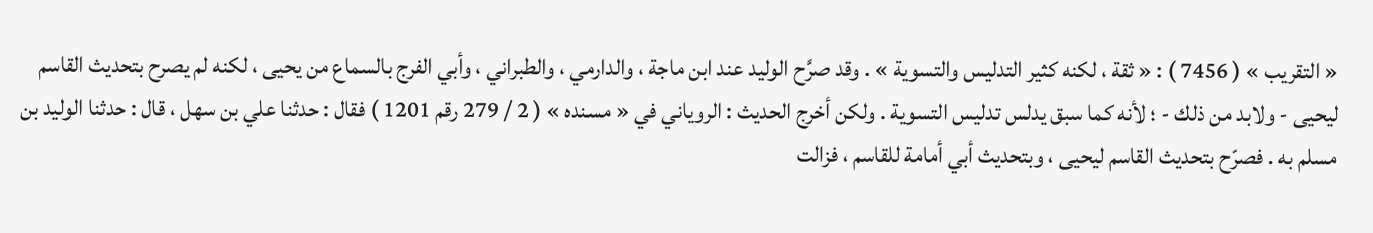« التقريب » ( 7456 ) : « ثقة ، لكنه كثير التدليس والتسوية » . وقد صرَّح الوليد عند ابن ماجة ، والدارمي ، والطبراني ، وأبي الفرج بالسماع من يحيى ، لكنه لم يصرح بتحديث القاسم ليحيى - ولابد من ذلك - ؛ لأنه كما سبق يدلس تدليس التسوية . ولكن أخرج الحديث : الروياني في « مسنده » ( 2 / 279 رقم 1201 ) فقال : حدثنا علي بن سهل ، قال : حدثنا الوليد بن مسلم به . فصرّح بتحديث القاسم ليحيى ، وبتحديث أبي أمامة للقاسم ، فزالت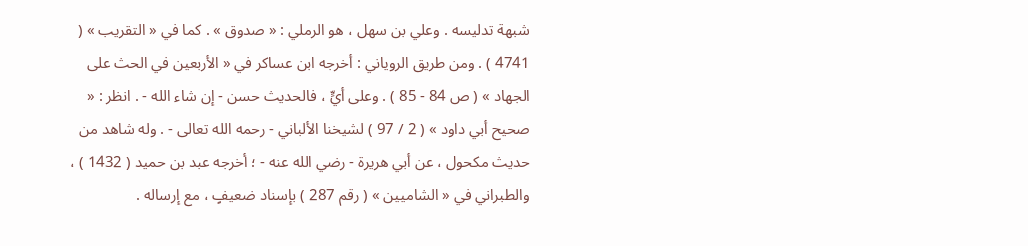شبهة تدليسه . وعلي بن سهل ، هو الرملي : « صدوق » . كما في « التقريب » ( 4741 ) . ومن طريق الروياني : أخرجه ابن عساكر في « الأربعين في الحث على الجهاد » ( ص 84 - 85 ) . وعلى أيٍّ ، فالحديث حسن - إن شاء الله - . انظر : « صحيح أبي داود » ( 2 / 97 ) لشيخنا الألباني - رحمه الله تعالى - . وله شاهد من حديث مكحول ، عن أبي هريرة - رضي الله عنه - ؛ أخرجه عبد بن حميد ( 1432 ) ، والطبراني في « الشاميين » ( رقم 287 ) بإسناد ضعيفٍ ، مع إرساله .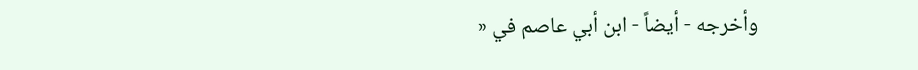وأخرجه - أيضاً - ابن أبي عاصم في «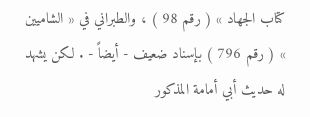كتاب الجهاد » ( رقم 98 ) ، والطبراني في « الشاميين » ( رقم 796 ) بإسناد ضعيف - أيضاً - . لكن يشهد له حديث أبي أمامة المذكور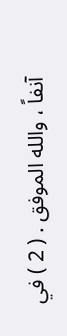آنفاً ، والله الموفق . ( 2 ) في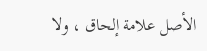الأصل علامة إلحاق ، ولا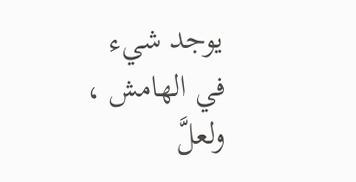يوجد شيء في الهامش ، ولعلَّ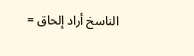الناسخ أراد إلحاق =